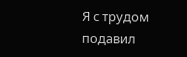Я с трудом подавил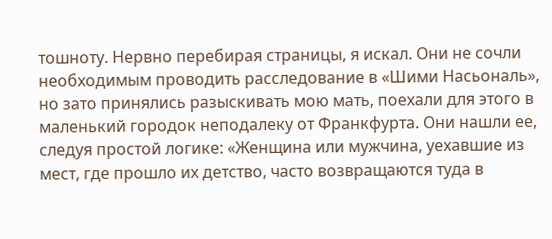тошноту. Нервно перебирая страницы, я искал. Они не сочли необходимым проводить расследование в «Шими Насьональ», но зато принялись разыскивать мою мать, поехали для этого в маленький городок неподалеку от Франкфурта. Они нашли ее, следуя простой логике: «Женщина или мужчина, уехавшие из мест, где прошло их детство, часто возвращаются туда в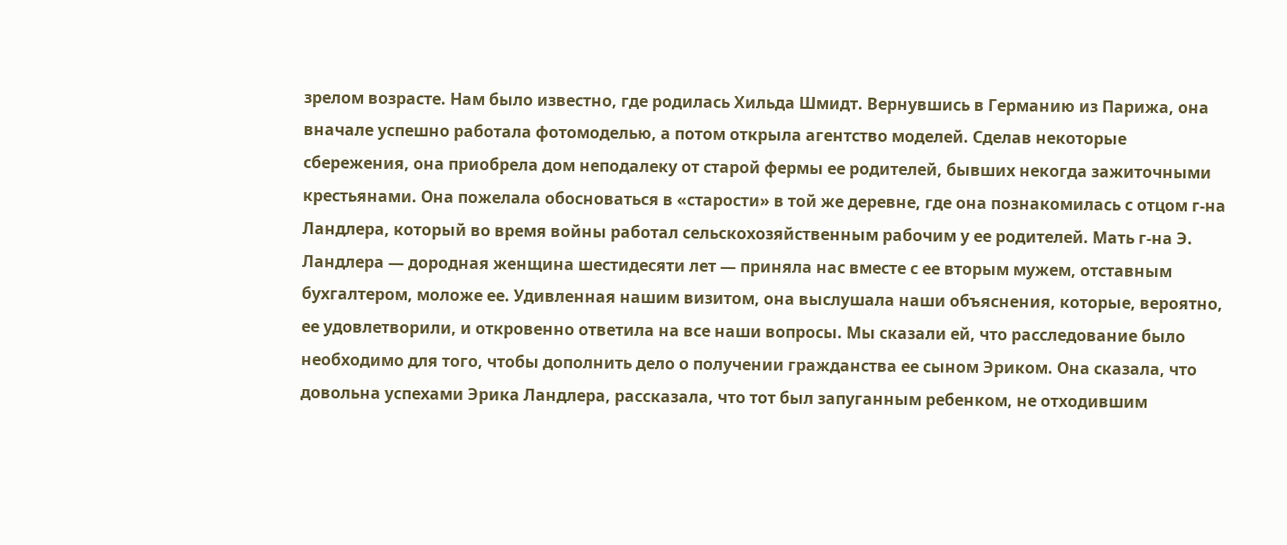зрелом возрасте. Нам было известно, где родилась Хильда Шмидт. Вернувшись в Германию из Парижа, она вначале успешно работала фотомоделью, а потом открыла агентство моделей. Сделав некоторые сбережения, она приобрела дом неподалеку от старой фермы ее родителей, бывших некогда зажиточными крестьянами. Она пожелала обосноваться в «старости» в той же деревне, где она познакомилась с отцом г-на Ландлера, который во время войны работал сельскохозяйственным рабочим у ее родителей. Мать г-на Э. Ландлера — дородная женщина шестидесяти лет — приняла нас вместе с ее вторым мужем, отставным бухгалтером, моложе ее. Удивленная нашим визитом, она выслушала наши объяснения, которые, вероятно, ее удовлетворили, и откровенно ответила на все наши вопросы. Мы сказали ей, что расследование было необходимо для того, чтобы дополнить дело о получении гражданства ее сыном Эриком. Она сказала, что довольна успехами Эрика Ландлера, рассказала, что тот был запуганным ребенком, не отходившим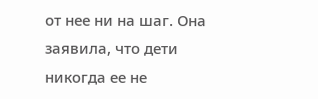от нее ни на шаг. Она заявила, что дети никогда ее не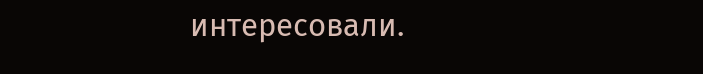интересовали.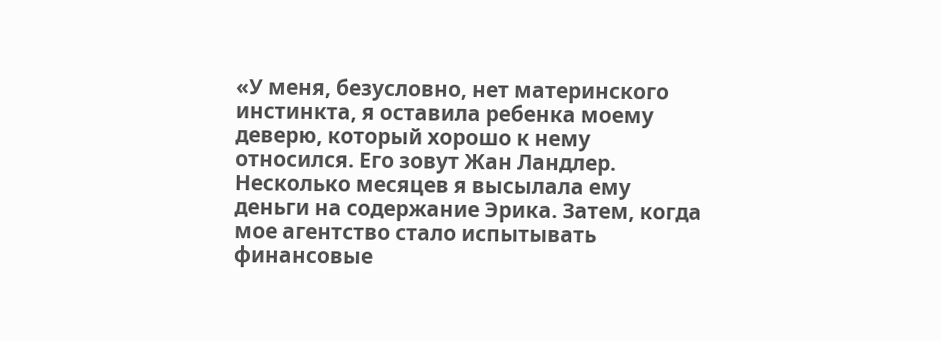«У меня, безусловно, нет материнского инстинкта, я оставила ребенка моему деверю, который хорошо к нему относился. Его зовут Жан Ландлер. Несколько месяцев я высылала ему деньги на содержание Эрика. Затем, когда мое агентство стало испытывать финансовые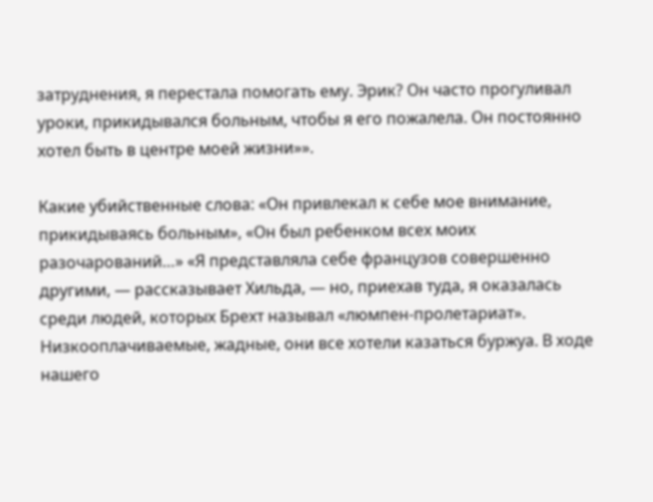затруднения, я перестала помогать ему. Эрик? Он часто прогуливал уроки, прикидывался больным, чтобы я его пожалела. Он постоянно хотел быть в центре моей жизни»».

Какие убийственные слова: «Он привлекал к себе мое внимание, прикидываясь больным», «Он был ребенком всех моих разочарований…» «Я представляла себе французов совершенно другими, — рассказывает Хильда, — но, приехав туда, я оказалась среди людей, которых Брехт называл «люмпен-пролетариат». Низкооплачиваемые, жадные, они все хотели казаться буржуа. В ходе нашего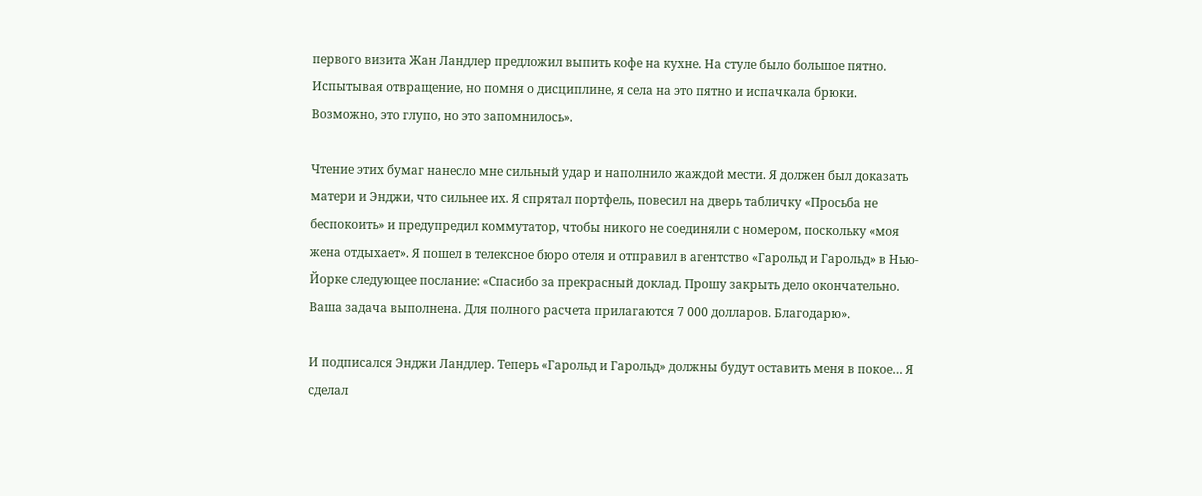первого визита Жан Ландлер предложил выпить кофе на кухне. На стуле было большое пятно. Испытывая отвращение, но помня о дисциплине, я села на это пятно и испачкала брюки. Возможно, это глупо, но это запомнилось».

Чтение этих бумаг нанесло мне сильный удар и наполнило жаждой мести. Я должен был доказать матери и Энджи, что сильнее их. Я спрятал портфель, повесил на дверь табличку «Просьба не беспокоить» и предупредил коммутатор, чтобы никого не соединяли с номером, поскольку «моя жена отдыхает». Я пошел в телексное бюро отеля и отправил в агентство «Гарольд и Гарольд» в Нью-Йорке следующее послание: «Спасибо за прекрасный доклад. Прошу закрыть дело окончательно. Ваша задача выполнена. Для полного расчета прилагаются 7 000 долларов. Благодарю».

И подписался Энджи Ландлер. Теперь «Гарольд и Гарольд» должны будут оставить меня в покое… Я сделал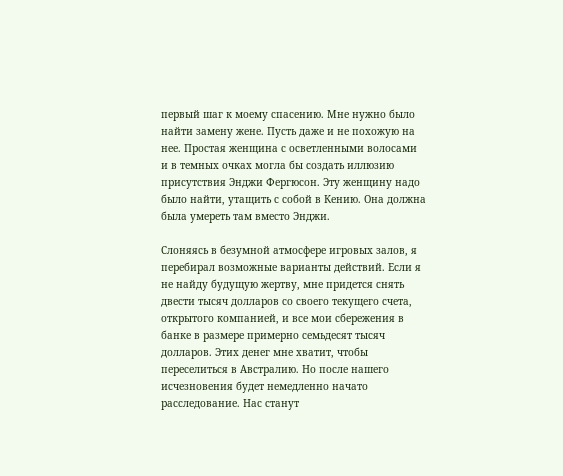первый шаг к моему спасению. Мне нужно было найти замену жене. Пусть даже и не похожую на нее. Простая женщина с осветленными волосами и в темных очках могла бы создать иллюзию присутствия Энджи Фергюсон. Эту женщину надо было найти, утащить с собой в Кению. Она должна была умереть там вместо Энджи.

Слоняясь в безумной атмосфере игровых залов, я перебирал возможные варианты действий. Если я не найду будущую жертву, мне придется снять двести тысяч долларов со своего текущего счета, открытого компанией, и все мои сбережения в банке в размере примерно семьдесят тысяч долларов. Этих денег мне хватит, чтобы переселиться в Австралию. Но после нашего исчезновения будет немедленно начато расследование. Нас станут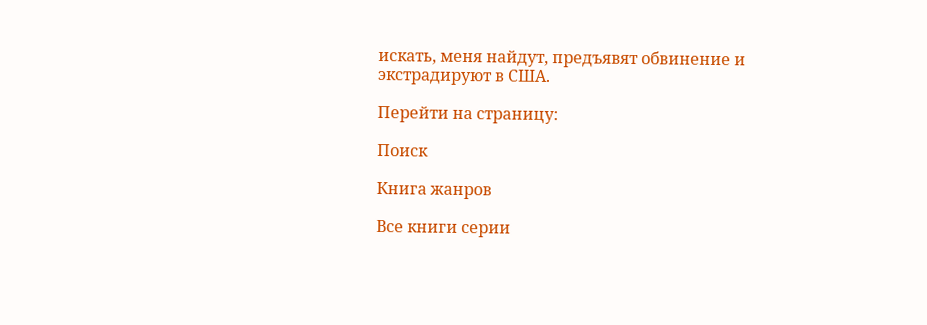искать, меня найдут, предъявят обвинение и экстрадируют в США.

Перейти на страницу:

Поиск

Книга жанров

Все книги серии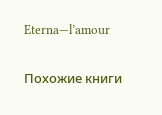Eterna—l’amour

Похожие книги